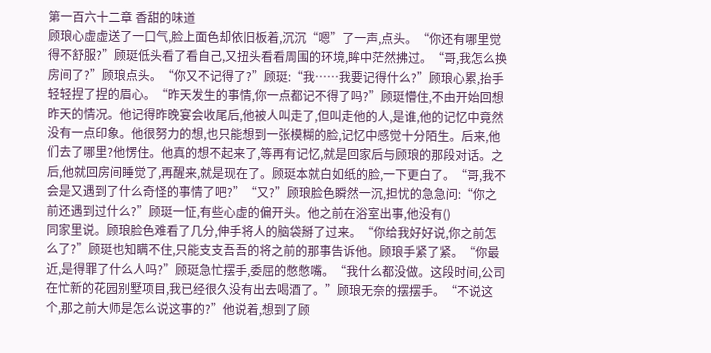第一百六十二章 香甜的味道
顾琅心虚虚送了一口气,脸上面色却依旧板着,沉沉“嗯”了一声,点头。“你还有哪里觉得不舒服?”顾珽低头看了看自己,又扭头看看周围的环境,眸中茫然拂过。“哥,我怎么换房间了?”顾琅点头。“你又不记得了?”顾珽:“我……我要记得什么?”顾琅心累,抬手轻轻捏了捏的眉心。“昨天发生的事情,你一点都记不得了吗?”顾珽懵住,不由开始回想昨天的情况。他记得昨晚宴会收尾后,他被人叫走了,但叫走他的人,是谁,他的记忆中竟然没有一点印象。他很努力的想,也只能想到一张模糊的脸,记忆中感觉十分陌生。后来,他们去了哪里?他愣住。他真的想不起来了,等再有记忆,就是回家后与顾琅的那段对话。之后,他就回房间睡觉了,再醒来,就是现在了。顾珽本就白如纸的脸,一下更白了。“哥,我不会是又遇到了什么奇怪的事情了吧?”“又?”顾琅脸色瞬然一沉,担忧的急急问:“你之前还遇到过什么?”顾珽一怔,有些心虚的偏开头。他之前在浴室出事,他没有()
同家里说。顾琅脸色难看了几分,伸手将人的脑袋掰了过来。“你给我好好说,你之前怎么了?”顾珽也知瞒不住,只能支支吾吾的将之前的那事告诉他。顾琅手紧了紧。“你最近,是得罪了什么人吗?”顾珽急忙摆手,委屈的憋憋嘴。“我什么都没做。这段时间,公司在忙新的花园别墅项目,我已经很久没有出去喝酒了。”顾琅无奈的摆摆手。“不说这个,那之前大师是怎么说这事的?”他说着,想到了顾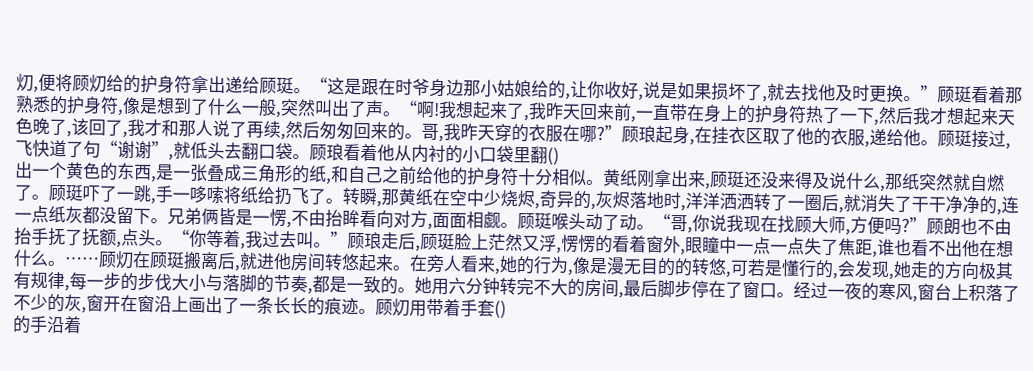灱,便将顾灱给的护身符拿出递给顾珽。“这是跟在时爷身边那小姑娘给的,让你收好,说是如果损坏了,就去找他及时更换。”顾珽看着那熟悉的护身符,像是想到了什么一般,突然叫出了声。“啊!我想起来了,我昨天回来前,一直带在身上的护身符热了一下,然后我才想起来天色晚了,该回了,我才和那人说了再续,然后匆匆回来的。哥,我昨天穿的衣服在哪?”顾琅起身,在挂衣区取了他的衣服,递给他。顾珽接过,飞快道了句“谢谢”,就低头去翻口袋。顾琅看着他从内衬的小口袋里翻()
出一个黄色的东西,是一张叠成三角形的纸,和自己之前给他的护身符十分相似。黄纸刚拿出来,顾珽还没来得及说什么,那纸突然就自燃了。顾珽吓了一跳,手一哆嗦将纸给扔飞了。转瞬,那黄纸在空中少烧烬,奇异的,灰烬落地时,洋洋洒洒转了一圈后,就消失了干干净净的,连一点纸灰都没留下。兄弟俩皆是一愣,不由抬眸看向对方,面面相觑。顾珽喉头动了动。“哥,你说我现在找顾大师,方便吗?”顾朗也不由抬手抚了抚额,点头。“你等着,我过去叫。”顾琅走后,顾珽脸上茫然又浮,愣愣的看着窗外,眼瞳中一点一点失了焦距,谁也看不出他在想什么。……顾灱在顾珽搬离后,就进他房间转悠起来。在旁人看来,她的行为,像是漫无目的的转悠,可若是懂行的,会发现,她走的方向极其有规律,每一步的步伐大小与落脚的节奏,都是一致的。她用六分钟转完不大的房间,最后脚步停在了窗口。经过一夜的寒风,窗台上积落了不少的灰,窗开在窗沿上画出了一条长长的痕迹。顾灱用带着手套()
的手沿着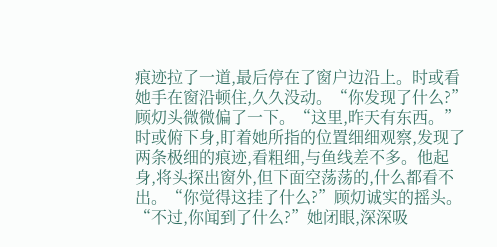痕迹拉了一道,最后停在了窗户边沿上。时或看她手在窗沿顿住,久久没动。“你发现了什么?”顾灱头微微偏了一下。“这里,昨天有东西。”时或俯下身,盯着她所指的位置细细观察,发现了两条极细的痕迹,看粗细,与鱼线差不多。他起身,将头探出窗外,但下面空荡荡的,什么都看不出。“你觉得这挂了什么?”顾灱诚实的摇头。“不过,你闻到了什么?”她闭眼,深深吸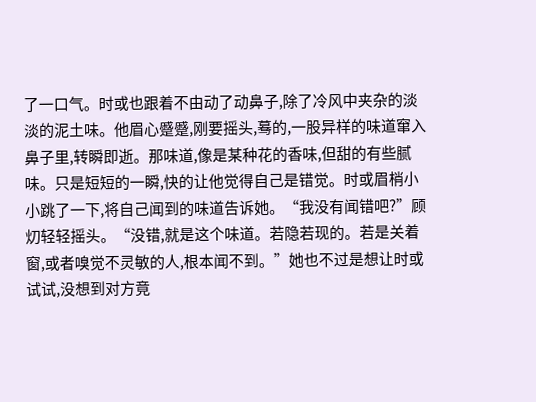了一口气。时或也跟着不由动了动鼻子,除了冷风中夹杂的淡淡的泥土味。他眉心蹙蹙,刚要摇头,蓦的,一股异样的味道窜入鼻子里,转瞬即逝。那味道,像是某种花的香味,但甜的有些腻味。只是短短的一瞬,快的让他觉得自己是错觉。时或眉梢小小跳了一下,将自己闻到的味道告诉她。“我没有闻错吧?”顾灱轻轻摇头。“没错,就是这个味道。若隐若现的。若是关着窗,或者嗅觉不灵敏的人,根本闻不到。”她也不过是想让时或试试,没想到对方竟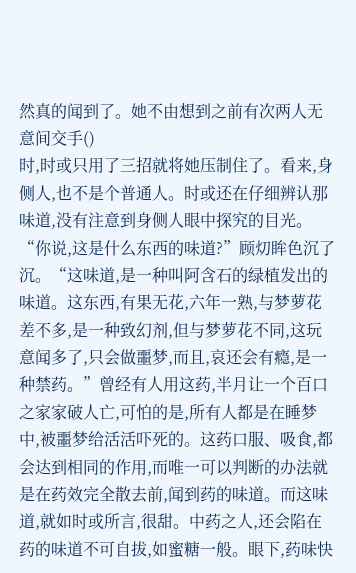然真的闻到了。她不由想到之前有次两人无意间交手()
时,时或只用了三招就将她压制住了。看来,身侧人,也不是个普通人。时或还在仔细辨认那味道,没有注意到身侧人眼中探究的目光。“你说,这是什么东西的味道?”顾灱眸色沉了沉。“这味道,是一种叫阿含石的绿植发出的味道。这东西,有果无花,六年一熟,与梦萝花差不多,是一种致幻剂,但与梦萝花不同,这玩意闻多了,只会做噩梦,而且,哀还会有瘾,是一种禁药。”曾经有人用这药,半月让一个百口之家家破人亡,可怕的是,所有人都是在睡梦中,被噩梦给活活吓死的。这药口服、吸食,都会达到相同的作用,而唯一可以判断的办法就是在药效完全散去前,闻到药的味道。而这味道,就如时或所言,很甜。中药之人,还会陷在药的味道不可自拔,如蜜糖一般。眼下,药味快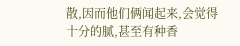散,因而他们俩闻起来,会觉得十分的腻,甚至有种香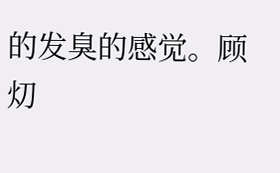的发臭的感觉。顾灱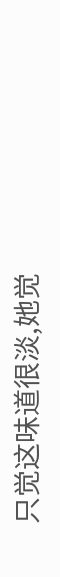只觉这味道很淡,她觉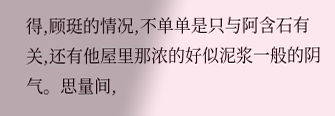得,顾珽的情况,不单单是只与阿含石有关,还有他屋里那浓的好似泥浆一般的阴气。思量间,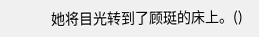她将目光转到了顾珽的床上。()